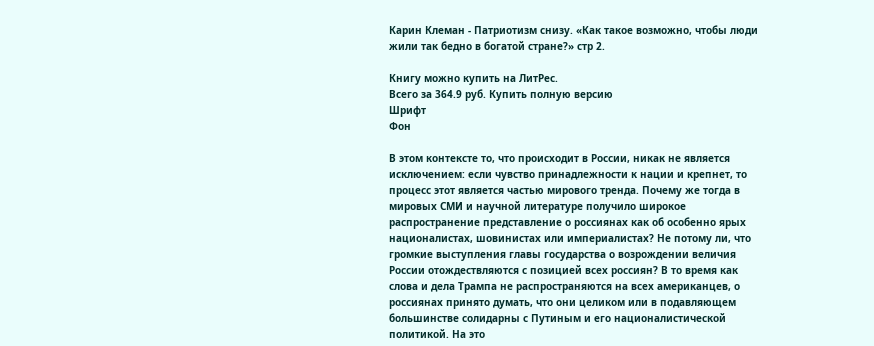Карин Клеман - Патриотизм снизу. «Как такое возможно, чтобы люди жили так бедно в богатой стране?» стр 2.

Книгу можно купить на ЛитРес.
Всего за 364.9 руб. Купить полную версию
Шрифт
Фон

В этом контексте то, что происходит в России, никак не является исключением: если чувство принадлежности к нации и крепнет, то процесс этот является частью мирового тренда. Почему же тогда в мировых СМИ и научной литературе получило широкое распространение представление о россиянах как об особенно ярых националистах, шовинистах или империалистах? Не потому ли, что громкие выступления главы государства о возрождении величия России отождествляются с позицией всех россиян? В то время как слова и дела Трампа не распространяются на всех американцев, о россиянах принято думать, что они целиком или в подавляющем большинстве солидарны с Путиным и его националистической политикой. На это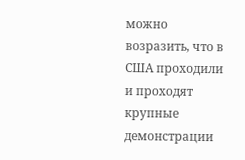можно возразить, что в США проходили и проходят крупные демонстрации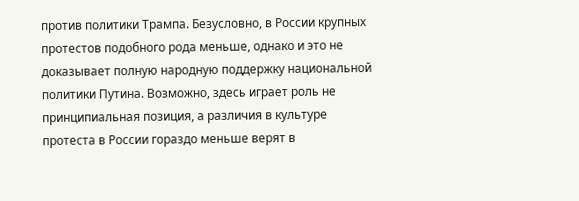против политики Трампа. Безусловно, в России крупных протестов подобного рода меньше, однако и это не доказывает полную народную поддержку национальной политики Путина. Возможно, здесь играет роль не принципиальная позиция, а различия в культуре протеста в России гораздо меньше верят в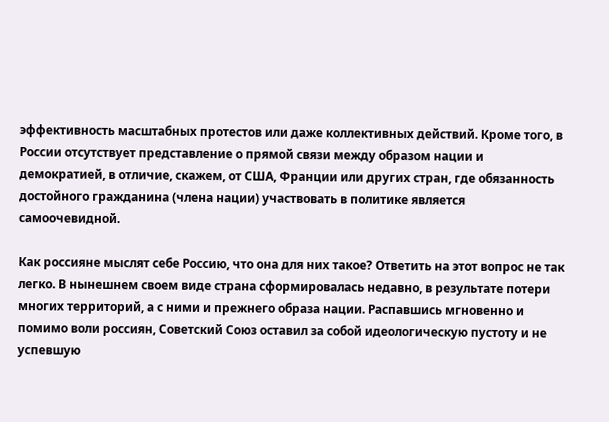эффективность масштабных протестов или даже коллективных действий. Кроме того, в России отсутствует представление о прямой связи между образом нации и демократией, в отличие, скажем, от США, Франции или других стран, где обязанность достойного гражданина (члена нации) участвовать в политике является самоочевидной.

Как россияне мыслят себе Россию, что она для них такое? Ответить на этот вопрос не так легко. В нынешнем своем виде страна сформировалась недавно, в результате потери многих территорий, а с ними и прежнего образа нации. Распавшись мгновенно и помимо воли россиян, Советский Союз оставил за собой идеологическую пустоту и не успевшую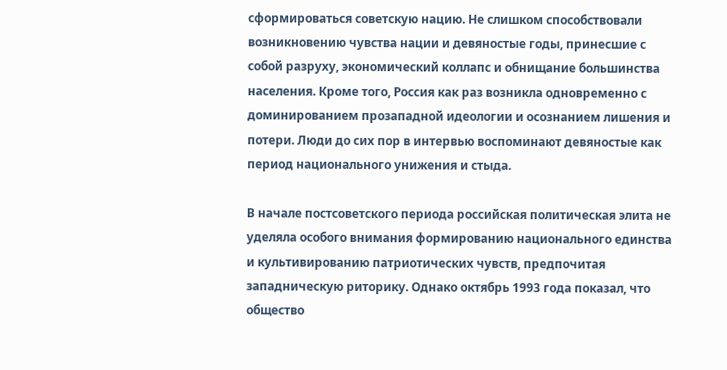сформироваться советскую нацию. Не слишком способствовали возникновению чувства нации и девяностые годы, принесшие с собой разруху, экономический коллапс и обнищание большинства населения. Кроме того, Россия как раз возникла одновременно с доминированием прозападной идеологии и осознанием лишения и потери. Люди до сих пор в интервью воспоминают девяностые как период национального унижения и стыда.

В начале постсоветского периода российская политическая элита не уделяла особого внимания формированию национального единства и культивированию патриотических чувств, предпочитая западническую риторику. Однако октябрь 1993 года показал, что общество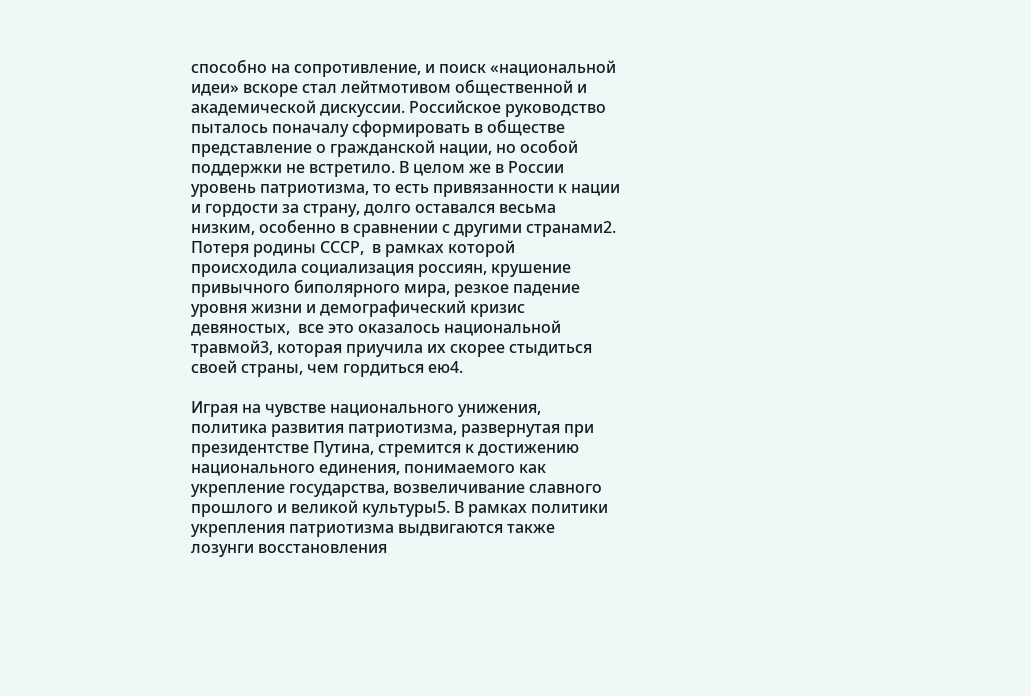способно на сопротивление, и поиск «национальной идеи» вскоре стал лейтмотивом общественной и академической дискуссии. Российское руководство пыталось поначалу сформировать в обществе представление о гражданской нации, но особой поддержки не встретило. В целом же в России уровень патриотизма, то есть привязанности к нации и гордости за страну, долго оставался весьма низким, особенно в сравнении с другими странами2. Потеря родины СССР,  в рамках которой происходила социализация россиян, крушение привычного биполярного мира, резкое падение уровня жизни и демографический кризис девяностых,  все это оказалось национальной травмой3, которая приучила их скорее стыдиться своей страны, чем гордиться ею4.

Играя на чувстве национального унижения, политика развития патриотизма, развернутая при президентстве Путина, стремится к достижению национального единения, понимаемого как укрепление государства, возвеличивание славного прошлого и великой культуры5. В рамках политики укрепления патриотизма выдвигаются также лозунги восстановления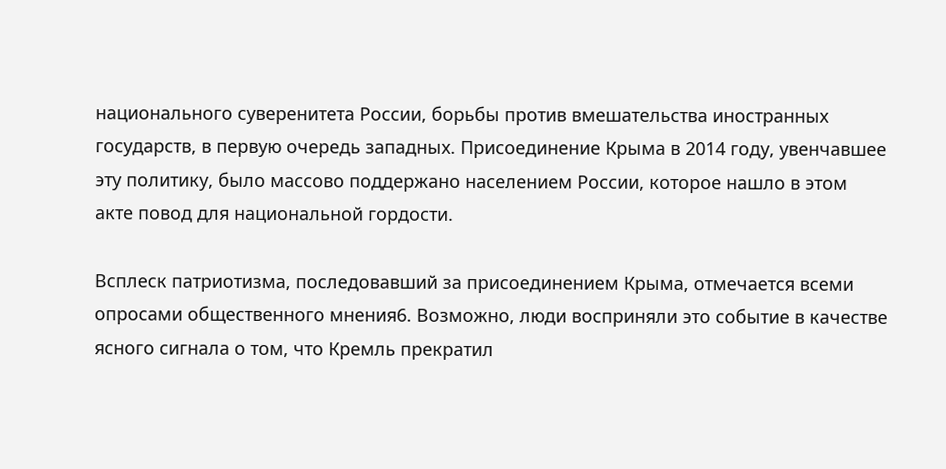национального суверенитета России, борьбы против вмешательства иностранных государств, в первую очередь западных. Присоединение Крыма в 2014 году, увенчавшее эту политику, было массово поддержано населением России, которое нашло в этом акте повод для национальной гордости.

Всплеск патриотизма, последовавший за присоединением Крыма, отмечается всеми опросами общественного мнения6. Возможно, люди восприняли это событие в качестве ясного сигнала о том, что Кремль прекратил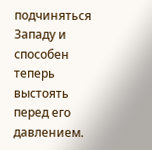подчиняться Западу и способен теперь выстоять перед его давлением.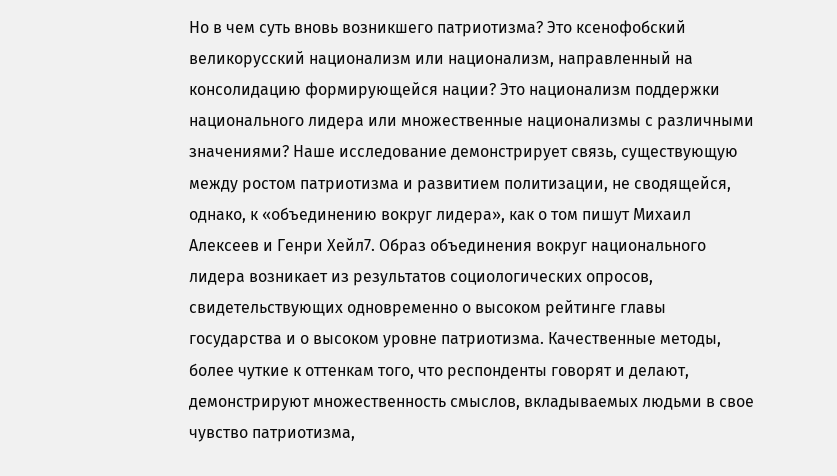Но в чем суть вновь возникшего патриотизма? Это ксенофобский великорусский национализм или национализм, направленный на консолидацию формирующейся нации? Это национализм поддержки национального лидера или множественные национализмы с различными значениями? Наше исследование демонстрирует связь, существующую между ростом патриотизма и развитием политизации, не сводящейся, однако, к «объединению вокруг лидера», как о том пишут Михаил Алексеев и Генри Хейл7. Образ объединения вокруг национального лидера возникает из результатов социологических опросов, свидетельствующих одновременно о высоком рейтинге главы государства и о высоком уровне патриотизма. Качественные методы, более чуткие к оттенкам того, что респонденты говорят и делают, демонстрируют множественность смыслов, вкладываемых людьми в свое чувство патриотизма,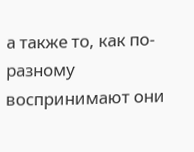а также то, как по-разному воспринимают они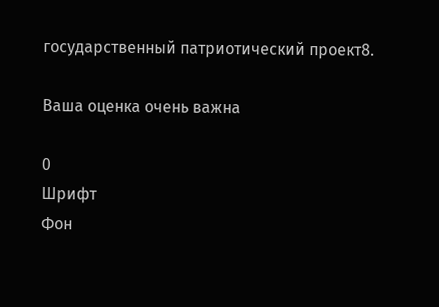государственный патриотический проект8.

Ваша оценка очень важна

0
Шрифт
Фон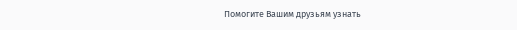Помогите Вашим друзьям узнать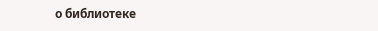о библиотеке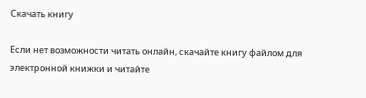Скачать книгу

Если нет возможности читать онлайн, скачайте книгу файлом для электронной книжки и читайте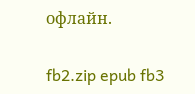офлайн.

fb2.zip epub fb3